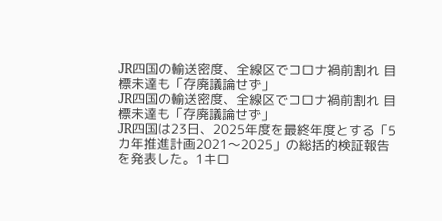JR四国の輸送密度、全線区でコロナ禍前割れ 目標未達も「存廃議論せず」
JR四国の輸送密度、全線区でコロナ禍前割れ 目標未達も「存廃議論せず」
JR四国は23日、2025年度を最終年度とする「5カ年推進計画2021〜2025」の総括的検証報告を発表した。1キロ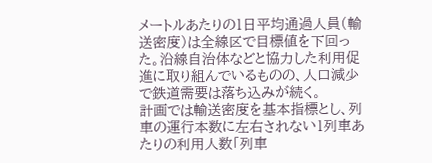メートルあたりの1日平均通過人員(輸送密度)は全線区で目標値を下回った。沿線自治体などと協力した利用促進に取り組んでいるものの、人口減少で鉄道需要は落ち込みが続く。
計画では輸送密度を基本指標とし、列車の運行本数に左右されない1列車あたりの利用人数「列車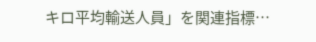キロ平均輸送人員」を関連指標…